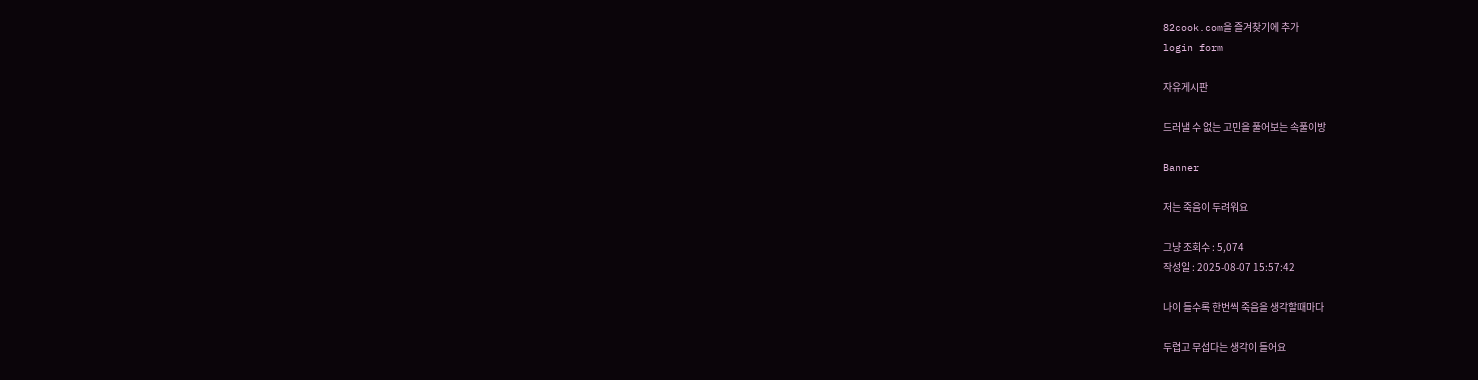82cook.com을 즐겨찾기에 추가
login form

자유게시판

드러낼 수 없는 고민을 풀어보는 속풀이방

Banner

저는 죽음이 두려워요

그냥 조회수 : 5,074
작성일 : 2025-08-07 15:57:42

나이 들수록 한번씩 죽음을 생각할때마다

두렵고 무섭다는 생각이 들어요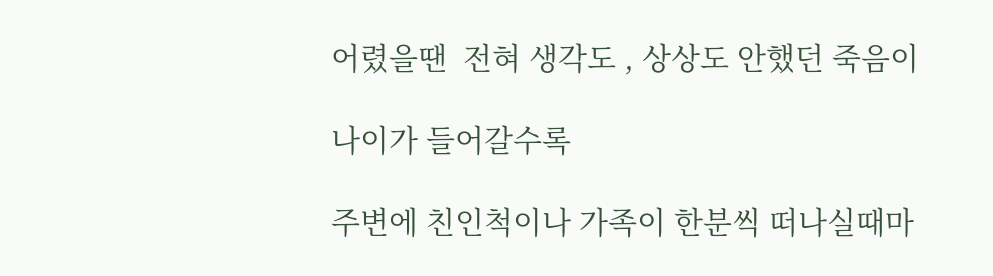어렸을땐  전혀 생각도 , 상상도 안했던 죽음이

나이가 들어갈수록

주변에 친인척이나 가족이 한분씩 떠나실때마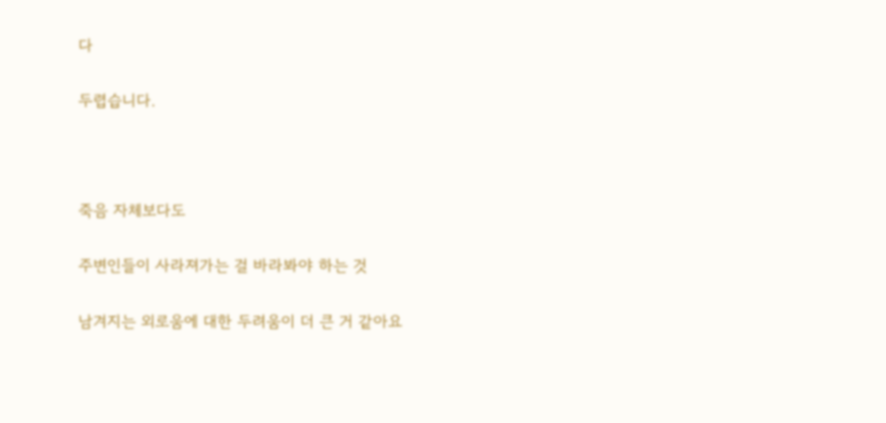다

두렵습니다.



죽음 자체보다도

주변인들이 사라져가는 걸 바라봐야 하는 것

남겨지는 외로움에 대한 두려움이 더 큰 거 같아요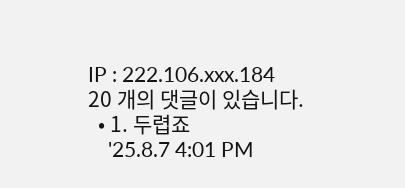IP : 222.106.xxx.184
20 개의 댓글이 있습니다.
  • 1. 두렵죠
    '25.8.7 4:01 PM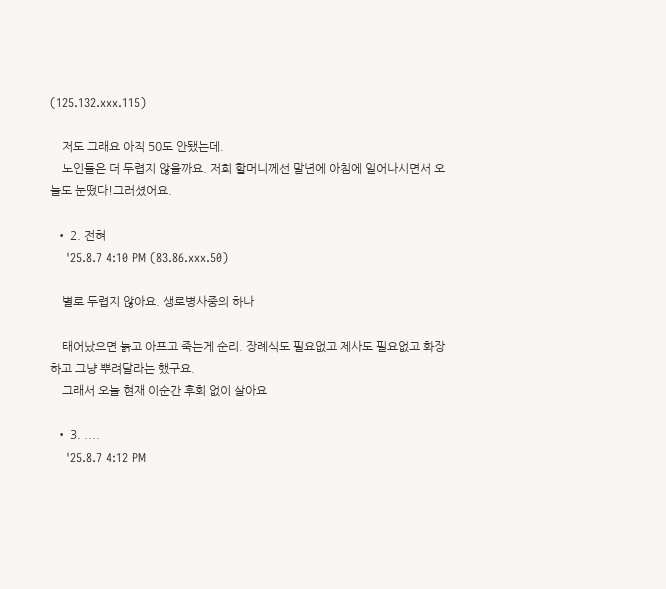(125.132.xxx.115)

    저도 그래요 아직 50도 안됐는데.
    노인들은 더 두렵지 않을까요. 저희 할머니께선 말년에 아침에 일어나시면서 오늘도 눈떴다!그러셨어요.

  • 2. 전혀
    '25.8.7 4:10 PM (83.86.xxx.50)

    별로 두렵지 않아요. 생로병사중의 하나

    태어났으면 늙고 아프고 죽는게 순리. 장례식도 필요없고 제사도 필요없고 화장하고 그냥 뿌려달라는 했구요.
    그래서 오늘 현재 이순간 후회 없이 살아요

  • 3. ....
    '25.8.7 4:12 PM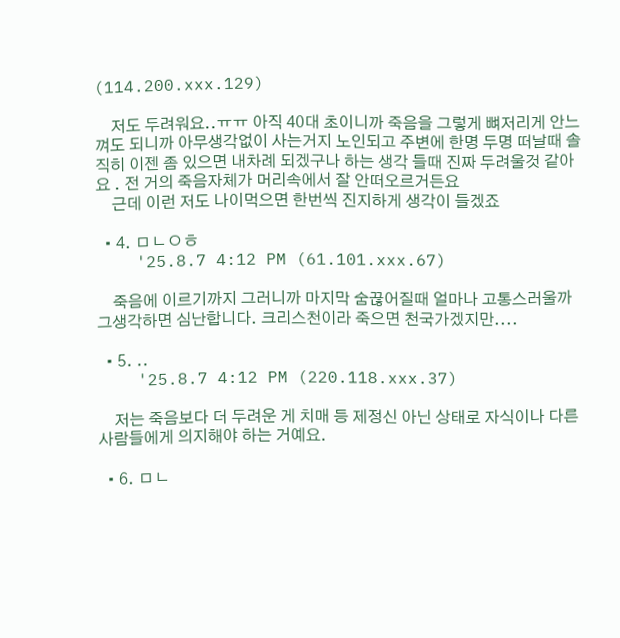(114.200.xxx.129)

    저도 두려워요..ㅠㅠ 아직 40대 초이니까 죽음을 그렇게 뼈저리게 안느껴도 되니까 아무생각없이 사는거지 노인되고 주변에 한명 두명 떠날때 솔직히 이젠 좀 있으면 내차례 되겠구나 하는 생각 들때 진짜 두려울것 같아요 . 전 거의 죽음자체가 머리속에서 잘 안떠오르거든요
    근데 이런 저도 나이먹으면 한번씩 진지하게 생각이 들겠죠

  • 4. ㅁㄴㅇㅎ
    '25.8.7 4:12 PM (61.101.xxx.67)

    죽음에 이르기까지 그러니까 마지막 숨끊어질때 얼마나 고통스러울까 그생각하면 심난합니다. 크리스천이라 죽으면 천국가겠지만....

  • 5. ..
    '25.8.7 4:12 PM (220.118.xxx.37)

    저는 죽음보다 더 두려운 게 치매 등 제정신 아닌 상태로 자식이나 다른 사람들에게 의지해야 하는 거예요.

  • 6. ㅁㄴ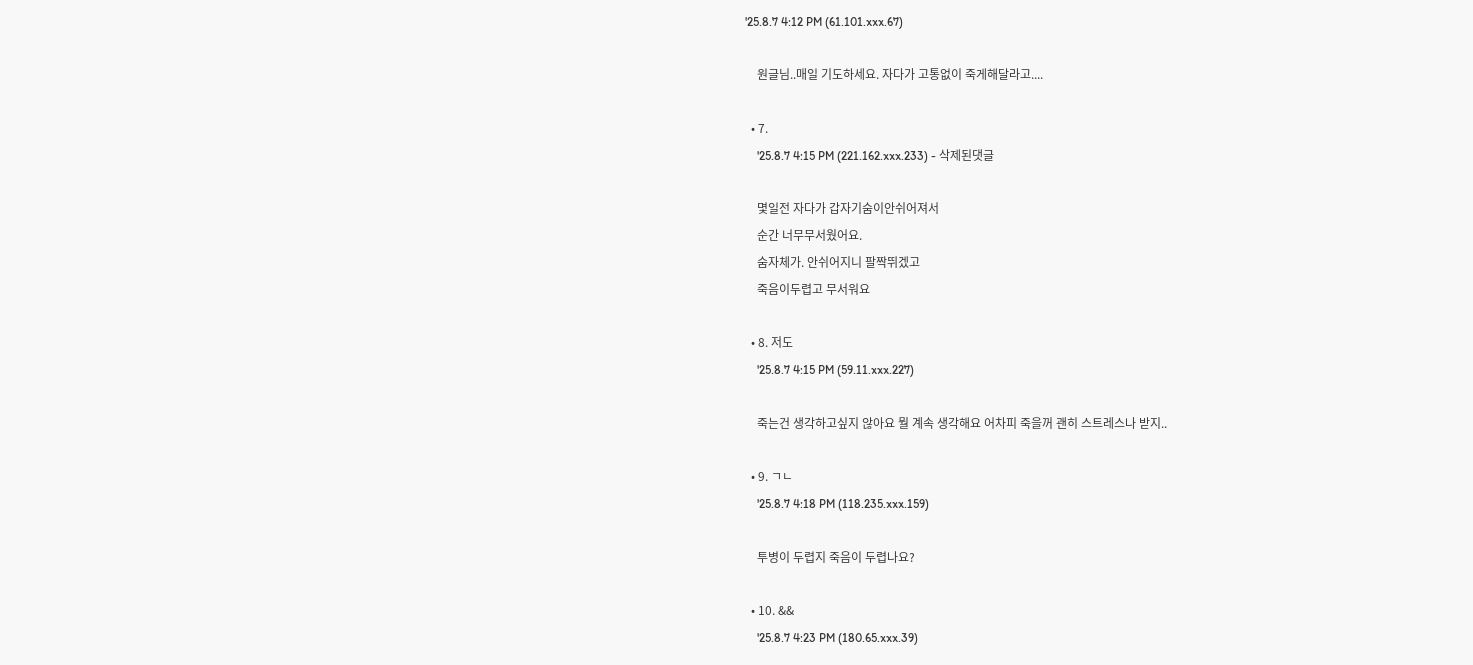'25.8.7 4:12 PM (61.101.xxx.67)

    원글님..매일 기도하세요. 자다가 고통없이 죽게해달라고....

  • 7.
    '25.8.7 4:15 PM (221.162.xxx.233) - 삭제된댓글

    몇일전 자다가 갑자기숨이안쉬어져서
    순간 너무무서웠어요.
    숨자체가. 안쉬어지니 팔짝뛰겠고
    죽음이두렵고 무서워요

  • 8. 저도
    '25.8.7 4:15 PM (59.11.xxx.227)

    죽는건 생각하고싶지 않아요 뭘 계속 생각해요 어차피 죽을꺼 괜히 스트레스나 받지..

  • 9. ㄱㄴ
    '25.8.7 4:18 PM (118.235.xxx.159)

    투병이 두렵지 죽음이 두렵나요?

  • 10. &&
    '25.8.7 4:23 PM (180.65.xxx.39)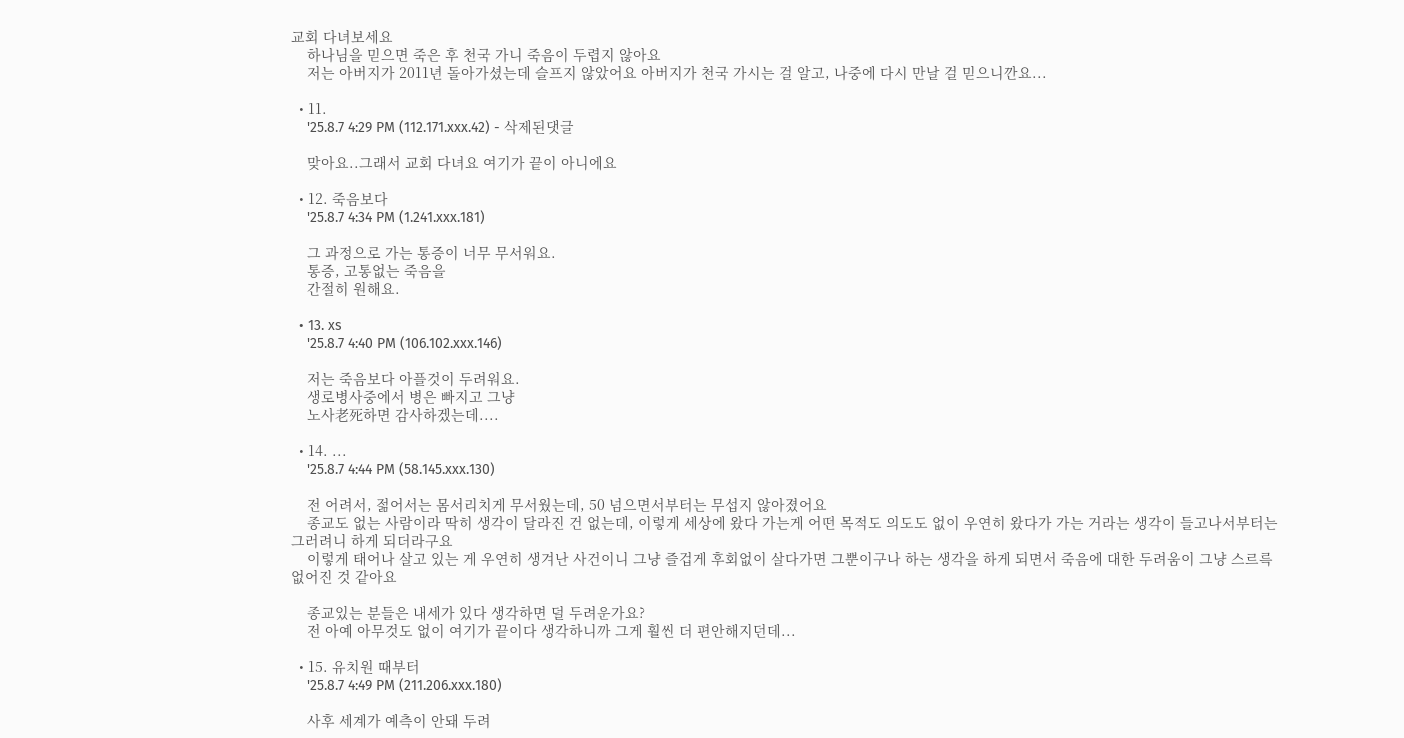교회 다녀보세요
    하나님을 믿으면 죽은 후 천국 가니 죽음이 두렵지 않아요
    저는 아버지가 2011년 돌아가셨는데 슬프지 않았어요 아버지가 천국 가시는 걸 알고, 나중에 다시 만날 걸 믿으니깐요...

  • 11.
    '25.8.7 4:29 PM (112.171.xxx.42) - 삭제된댓글

    맞아요..그래서 교회 다녀요 여기가 끝이 아니에요

  • 12. 죽음보다
    '25.8.7 4:34 PM (1.241.xxx.181)

    그 과정으로 가는 통증이 너무 무서워요.
    통증, 고통없는 죽음을
    간절히 원해요.

  • 13. xs
    '25.8.7 4:40 PM (106.102.xxx.146)

    저는 죽음보다 아플것이 두려워요.
    생로병사중에서 병은 빠지고 그냥
    노사老死하면 감사하겠는데....

  • 14. ...
    '25.8.7 4:44 PM (58.145.xxx.130)

    전 어려서, 젊어서는 몸서리치게 무서웠는데, 50 넘으면서부터는 무섭지 않아졌어요
    종교도 없는 사람이라 딱히 생각이 달라진 건 없는데, 이렇게 세상에 왔다 가는게 어떤 목적도 의도도 없이 우연히 왔다가 가는 거라는 생각이 들고나서부터는 그러려니 하게 되더라구요
    이렇게 태어나 살고 있는 게 우연히 생겨난 사건이니 그냥 즐겁게 후회없이 살다가면 그뿐이구나 하는 생각을 하게 되면서 죽음에 대한 두려움이 그냥 스르륵 없어진 것 같아요

    종교있는 분들은 내세가 있다 생각하면 덜 두려운가요?
    전 아예 아무것도 없이 여기가 끝이다 생각하니까 그게 훨씬 더 편안해지던데...

  • 15. 유치원 때부터
    '25.8.7 4:49 PM (211.206.xxx.180)

    사후 세계가 예측이 안돼 두려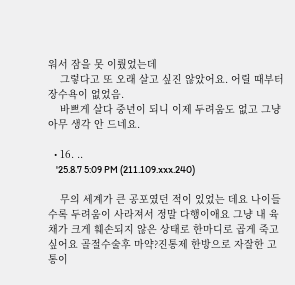워서 잠을 못 이뤘었는데
    그렇다고 또 오래 살고 싶진 않았어요. 어릴 때부터 장수욕이 없었음.
    바쁘게 살다 중년이 되니 이제 두려움도 없고 그냥 아무 생각 안 드네요.

  • 16. ..
    '25.8.7 5:09 PM (211.109.xxx.240)

    무의 세계가 큰 공포였던 적이 있었는 데요 나이들수록 두려움이 사라져서 정말 다행이애요 그냥 내 육채가 크게 훼손되지 않은 상태로 한마디로 곱게 죽고 싶어요 골절수술후 마약?진통제 한방으로 자잘한 고통이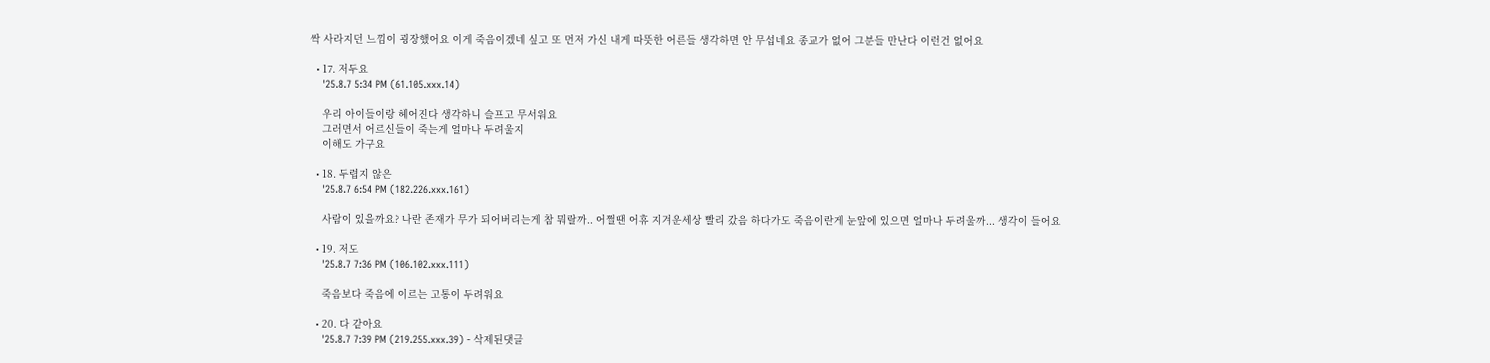싹 사라지던 느낌이 굉장했어요 이게 죽음이겠네 싶고 또 먼저 가신 내게 따뜻한 어른들 생각하면 안 무섭네요 종교가 없어 그분들 만난다 이런건 없어요

  • 17. 저두요
    '25.8.7 5:34 PM (61.105.xxx.14)

    우리 아이들이랑 헤어진다 생각하니 슬프고 무서워요
    그러면서 어르신들이 죽는게 얼마나 두려울지
    이해도 가구요

  • 18. 두렵지 않은
    '25.8.7 6:54 PM (182.226.xxx.161)

    사람이 있을까요? 나란 존재가 무가 되어버리는게 참 뭐랄까.. 어쩔땐 어휴 지겨운세상 빨리 갔음 하다가도 죽음이란게 눈앞에 있으면 얼마나 두려울까... 생각이 들어요

  • 19. 저도
    '25.8.7 7:36 PM (106.102.xxx.111)

    죽음보다 죽음에 이르는 고통이 두려워요

  • 20. 다 같아요
    '25.8.7 7:39 PM (219.255.xxx.39) - 삭제된댓글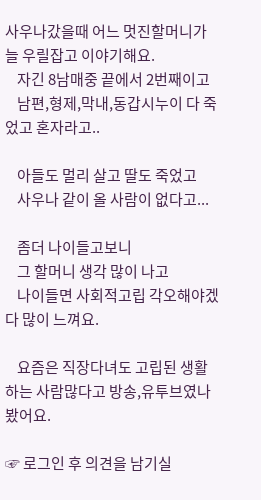사우나갔을때 어느 멋진할머니가 늘 우릴잡고 이야기해요.
    자긴 8남매중 끝에서 2번째이고
    남편,형제,막내,동갑시누이 다 죽었고 혼자라고..

    아들도 멀리 살고 딸도 죽었고
    사우나 같이 올 사람이 없다고...

    좀더 나이들고보니
    그 할머니 생각 많이 나고
    나이들면 사회적고립 각오해야겠다 많이 느껴요.

    요즘은 직장다녀도 고립된 생활하는 사람많다고 방송,유투브였나 봤어요.

☞ 로그인 후 의견을 남기실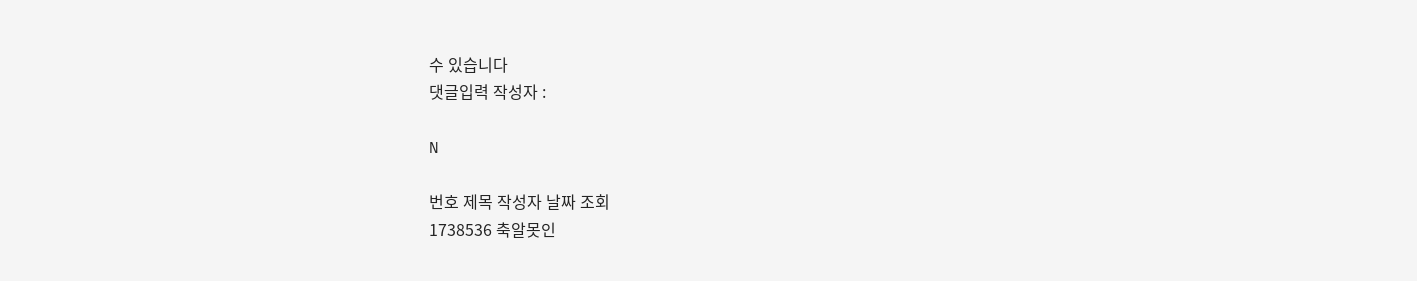수 있습니다
댓글입력 작성자 :

N

번호 제목 작성자 날짜 조회
1738536 축알못인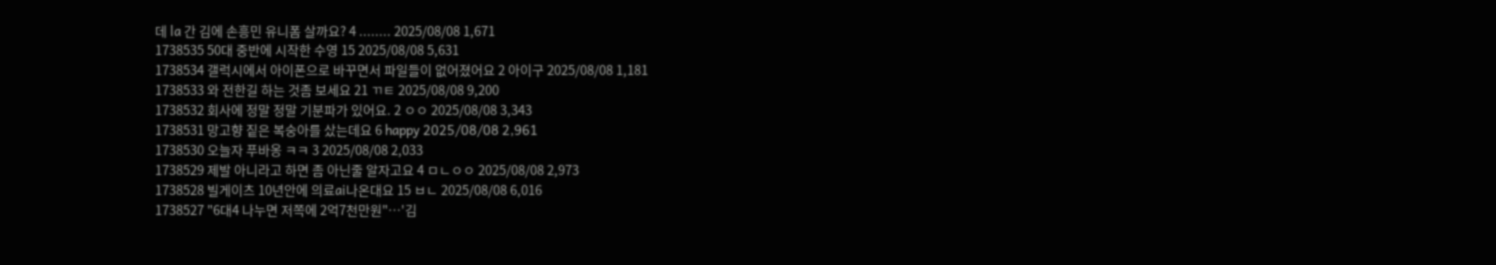데 la 간 김에 손흥민 유니폼 살까요? 4 ........ 2025/08/08 1,671
1738535 50대 중반에 시작한 수영 15 2025/08/08 5,631
1738534 갤럭시에서 아이폰으로 바꾸면서 파일들이 없어졌어요 2 아이구 2025/08/08 1,181
1738533 와 전한길 하는 것좀 보세요 21 ㄲㅌ 2025/08/08 9,200
1738532 회사에 정말 정말 기분파가 있어요. 2 ㅇㅇ 2025/08/08 3,343
1738531 망고향 짙은 복숭아를 샀는데요 6 happy 2025/08/08 2,961
1738530 오늘자 푸바옹 ㅋㅋ 3 2025/08/08 2,033
1738529 제발 아니라고 하면 좀 아닌줄 알자고요 4 ㅁㄴㅇㅇ 2025/08/08 2,973
1738528 빌게이츠 10년안에 의료ai나온대요 15 ㅂㄴ 2025/08/08 6,016
1738527 "6대4 나누면 저쪽에 2억7천만원"…'김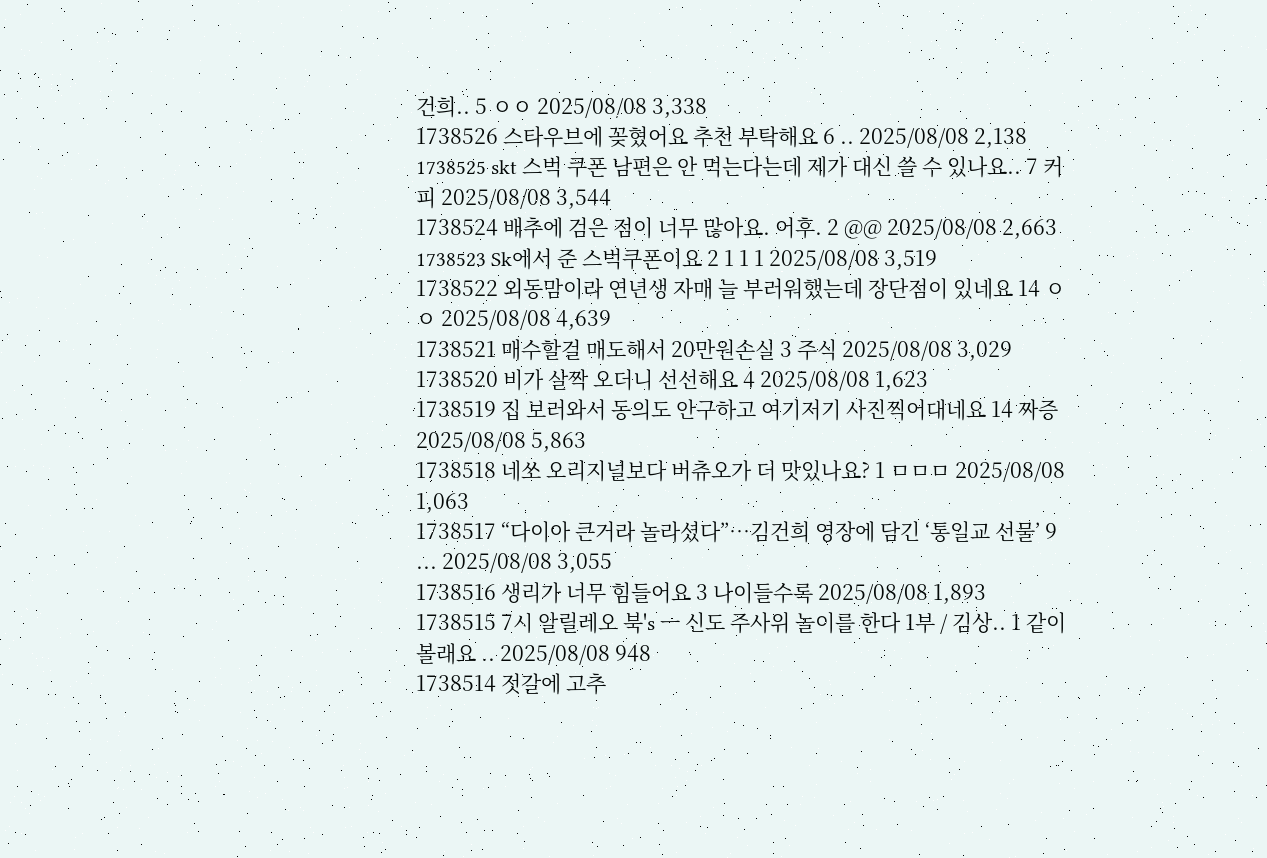건희.. 5 ㅇㅇ 2025/08/08 3,338
1738526 스타우브에 꽂혔어요 추천 부탁해요 6 .. 2025/08/08 2,138
1738525 skt 스벅 쿠폰 남편은 안 먹는다는데 제가 대신 쓸 수 있나요.. 7 커피 2025/08/08 3,544
1738524 배추에 검은 점이 너무 많아요. 어후. 2 @@ 2025/08/08 2,663
1738523 Sk에서 준 스벅쿠폰이요 2 1 1 1 2025/08/08 3,519
1738522 외동맘이라 연년생 자매 늘 부러워했는데 장단점이 있네요 14 ㅇㅇ 2025/08/08 4,639
1738521 매수할걸 매도해서 20만원손실 3 주식 2025/08/08 3,029
1738520 비가 살짝 오더니 선선해요 4 2025/08/08 1,623
1738519 집 보러와서 동의도 안구하고 여기저기 사진찍어대네요 14 짜증 2025/08/08 5,863
1738518 네쏘 오리지널보다 버츄오가 더 맛있나요? 1 ㅁㅁㅁ 2025/08/08 1,063
1738517 “다이아 큰거라 놀라셨다”…김건희 영장에 담긴 ‘통일교 선물’ 9 ... 2025/08/08 3,055
1738516 생리가 너무 힘들어요 3 나이들수록 2025/08/08 1,893
1738515 7시 알릴레오 북's ㅡ 신도 주사위 놀이를 한다 1부 / 김상.. 1 같이볼래요 .. 2025/08/08 948
1738514 젓갈에 고추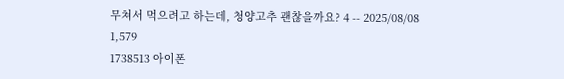무쳐서 먹으려고 하는데, 청양고추 괜찮을까요? 4 -- 2025/08/08 1,579
1738513 아이폰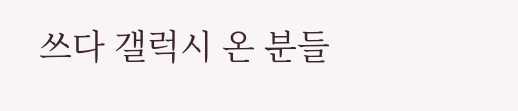쓰다 갤럭시 온 분들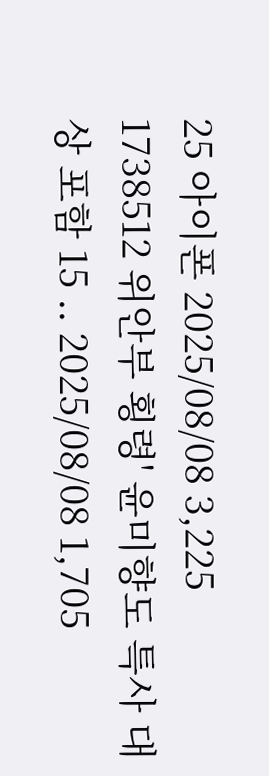25 아이폰 2025/08/08 3,225
1738512 위안부 횡령' 윤미향도 특사 대상 포함 15 .. 2025/08/08 1,705